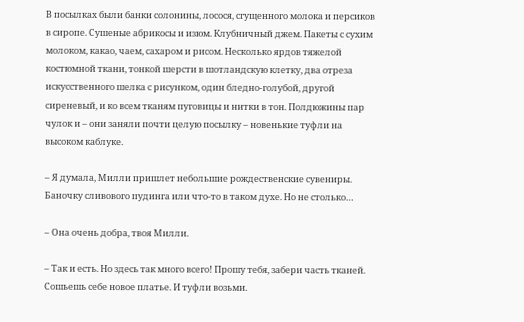В посылках были банки солонины, лосося, сгущенного молока и персиков в сиропе. Сушеные абрикосы и изюм. Клубничный джем. Пакеты с сухим молоком, какао, чаем, сахаром и рисом. Несколько ярдов тяжелой костюмной ткани, тонкой шерсти в шотландскую клетку, два отреза искусственного шелка с рисунком, один бледно-голубой, другой сиреневый, и ко всем тканям пуговицы и нитки в тон. Полдюжины пар чулок и – они заняли почти целую посылку – новенькие туфли на высоком каблуке.

– Я думала, Милли пришлет небольшие рождественские сувениры. Баночку сливового пудинга или что-то в таком духе. Но не столько…

– Она очень добра, твоя Милли.

– Так и есть. Но здесь так много всего! Прошу тебя, забери часть тканей. Сошьешь себе новое платье. И туфли возьми.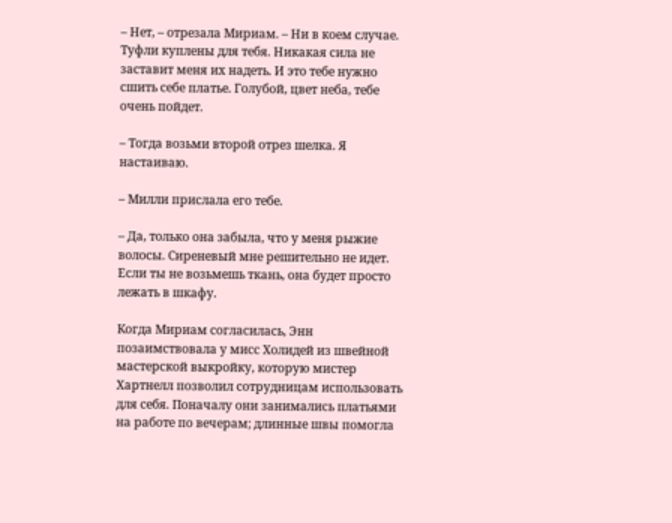– Нет, – отрезала Мириам. – Ни в коем случае. Туфли куплены для тебя. Никакая сила не заставит меня их надеть. И это тебе нужно сшить себе платье. Голубой, цвет неба, тебе очень пойдет.

– Тогда возьми второй отрез шелка. Я настаиваю.

– Милли прислала его тебе.

– Да, только она забыла, что у меня рыжие волосы. Сиреневый мне решительно не идет. Если ты не возьмешь ткань, она будет просто лежать в шкафу.

Когда Мириам согласилась, Энн позаимствовала у мисс Холидей из швейной мастерской выкройку, которую мистер Хартнелл позволил сотрудницам использовать для себя. Поначалу они занимались платьями на работе по вечерам; длинные швы помогла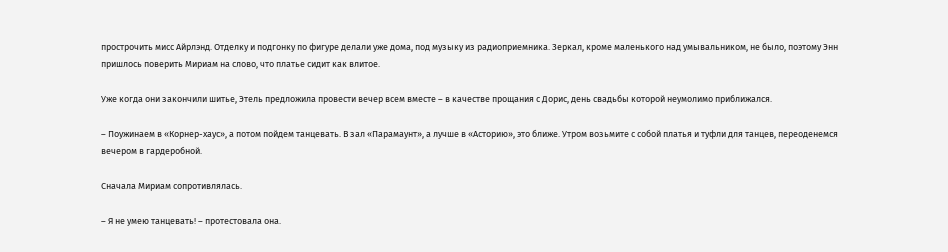прострочить мисс Айрлэнд. Отделку и подгонку по фигуре делали уже дома, под музыку из радиоприемника. Зеркал, кроме маленького над умывальником, не было, поэтому Энн пришлось поверить Мириам на слово, что платье сидит как влитое.

Уже когда они закончили шитье, Этель предложила провести вечер всем вместе – в качестве прощания с Дорис, день свадьбы которой неумолимо приближался.

– Поужинаем в «Корнер-хаус», а потом пойдем танцевать. В зал «Парамаунт», а лучше в «Асторию», это ближе. Утром возьмите с собой платья и туфли для танцев, переоденемся вечером в гардеробной.

Сначала Мириам сопротивлялась.

– Я не умею танцевать! – протестовала она.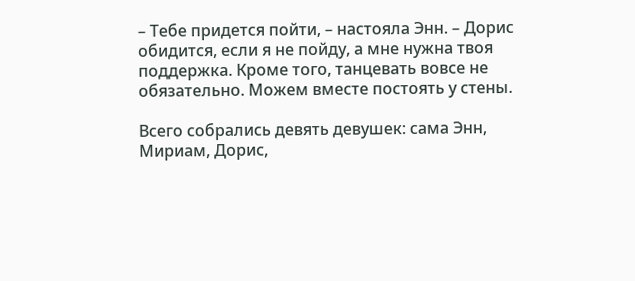– Тебе придется пойти, – настояла Энн. – Дорис обидится, если я не пойду, а мне нужна твоя поддержка. Кроме того, танцевать вовсе не обязательно. Можем вместе постоять у стены.

Всего собрались девять девушек: сама Энн, Мириам, Дорис,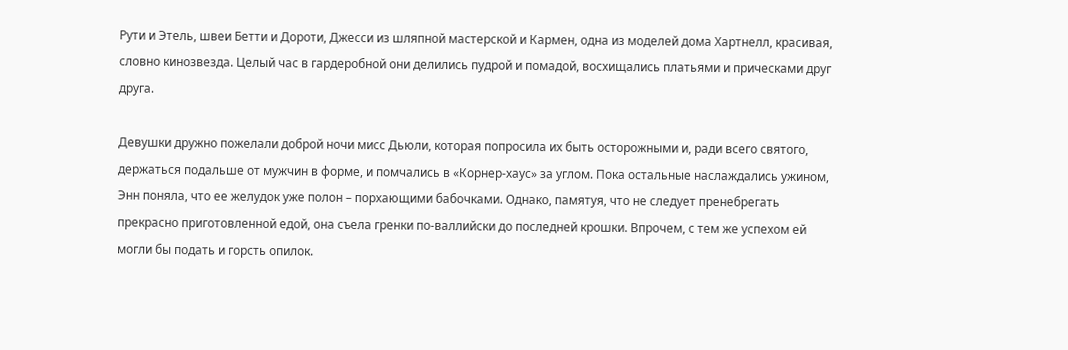Рути и Этель, швеи Бетти и Дороти, Джесси из шляпной мастерской и Кармен, одна из моделей дома Хартнелл, красивая, словно кинозвезда. Целый час в гардеробной они делились пудрой и помадой, восхищались платьями и прическами друг друга.

Девушки дружно пожелали доброй ночи мисс Дьюли, которая попросила их быть осторожными и, ради всего святого, держаться подальше от мужчин в форме, и помчались в «Корнер-хаус» за углом. Пока остальные наслаждались ужином, Энн поняла, что ее желудок уже полон – порхающими бабочками. Однако, памятуя, что не следует пренебрегать прекрасно приготовленной едой, она съела гренки по-валлийски до последней крошки. Впрочем, с тем же успехом ей могли бы подать и горсть опилок.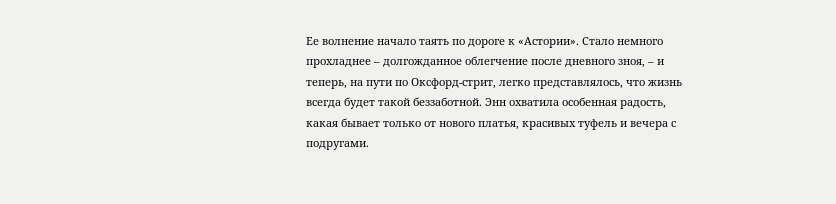Ее волнение начало таять по дороге к «Астории». Стало немного прохладнее – долгожданное облегчение после дневного зноя, – и теперь, на пути по Оксфорд-стрит, легко представлялось, что жизнь всегда будет такой беззаботной. Энн охватила особенная радость, какая бывает только от нового платья, красивых туфель и вечера с подругами.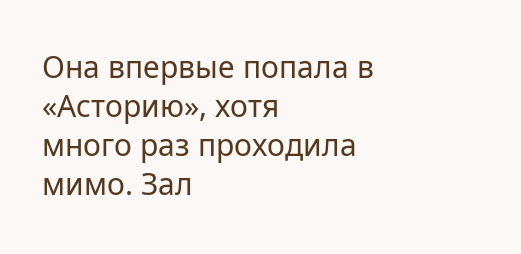Она впервые попала в «Асторию», хотя много раз проходила мимо. Зал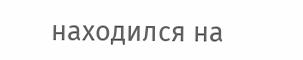находился на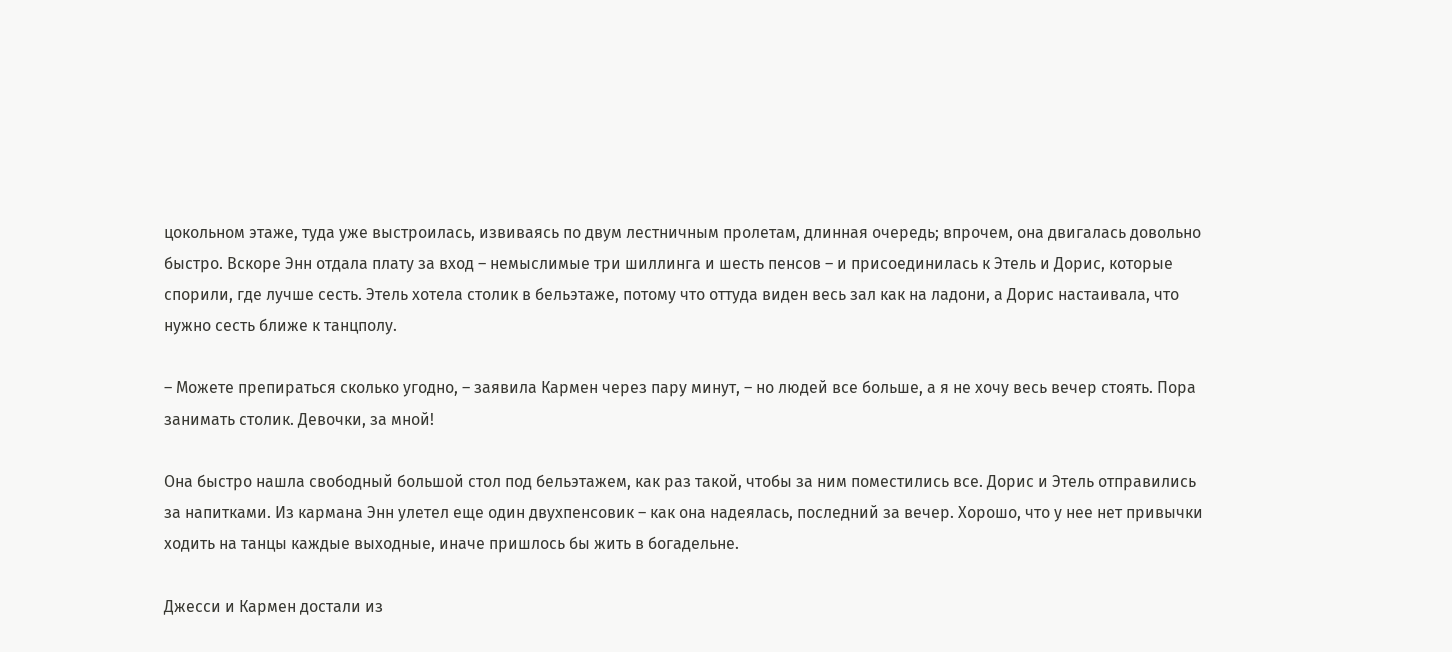цокольном этаже, туда уже выстроилась, извиваясь по двум лестничным пролетам, длинная очередь; впрочем, она двигалась довольно быстро. Вскоре Энн отдала плату за вход – немыслимые три шиллинга и шесть пенсов – и присоединилась к Этель и Дорис, которые спорили, где лучше сесть. Этель хотела столик в бельэтаже, потому что оттуда виден весь зал как на ладони, а Дорис настаивала, что нужно сесть ближе к танцполу.

– Можете препираться сколько угодно, – заявила Кармен через пару минут, – но людей все больше, а я не хочу весь вечер стоять. Пора занимать столик. Девочки, за мной!

Она быстро нашла свободный большой стол под бельэтажем, как раз такой, чтобы за ним поместились все. Дорис и Этель отправились за напитками. Из кармана Энн улетел еще один двухпенсовик – как она надеялась, последний за вечер. Хорошо, что у нее нет привычки ходить на танцы каждые выходные, иначе пришлось бы жить в богадельне.

Джесси и Кармен достали из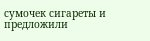сумочек сигареты и предложили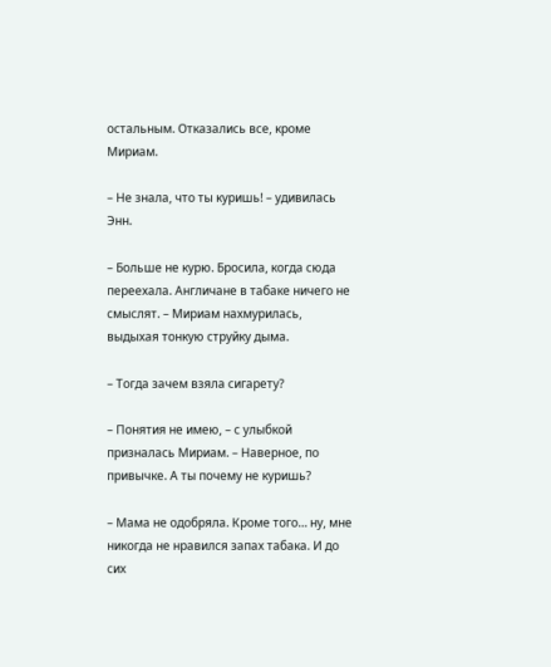остальным. Отказались все, кроме Мириам.

– Не знала, что ты куришь! – удивилась Энн.

– Больше не курю. Бросила, когда сюда переехала. Англичане в табаке ничего не смыслят. – Мириам нахмурилась, выдыхая тонкую струйку дыма.

– Тогда зачем взяла сигарету?

– Понятия не имею, – с улыбкой призналась Мириам. – Наверное, по привычке. А ты почему не куришь?

– Мама не одобряла. Кроме того… ну, мне никогда не нравился запах табака. И до сих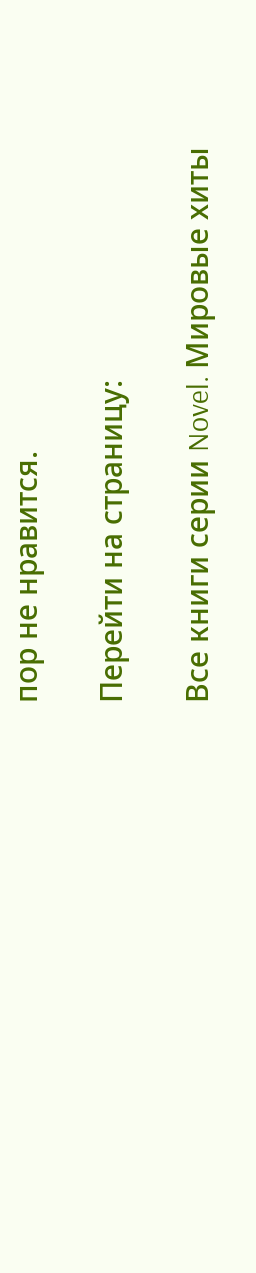пор не нравится.

Перейти на страницу:

Все книги серии Novel. Мировые хиты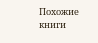Похожие книги